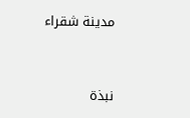مدينة شقراء



نبذة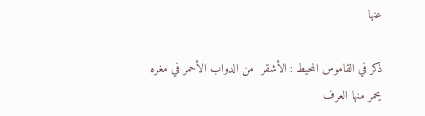عنها

ذكر في القاموس المحيط : الأشقر  من الدواب الأحمر في مغره
يحمر منها العرف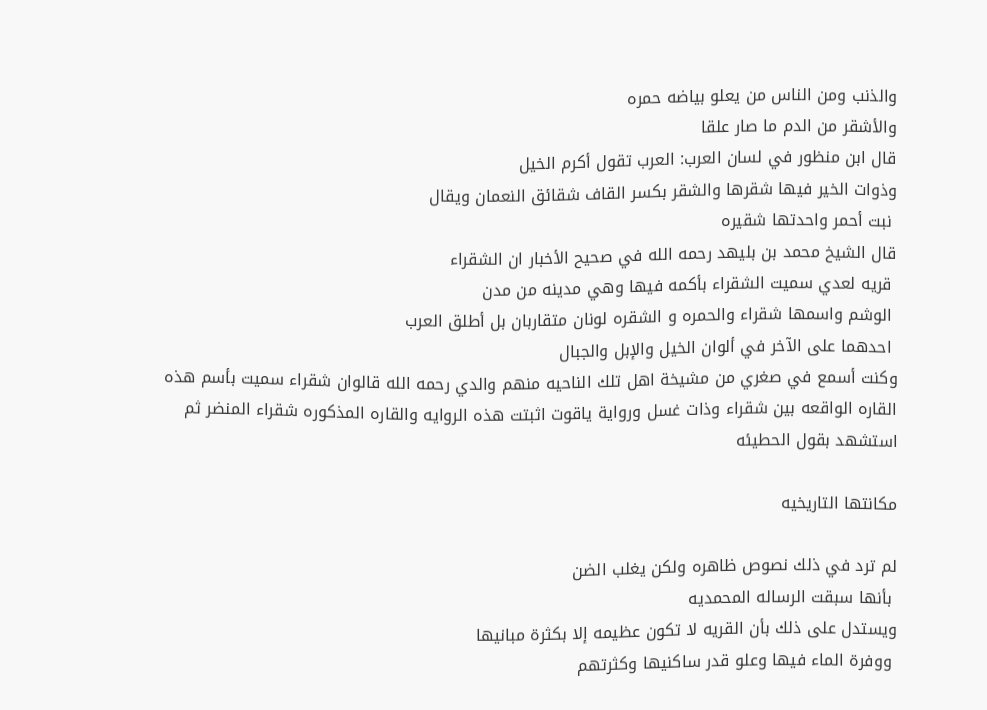والذنب ومن الناس من يعلو بياضه حمره
والأشقر من الدم ما صار علقا
قال ابن منظور في لسان العرب: العرب تقول أكرم الخيل
وذوات الخير فيها شقرها والشقر بكسر القاف شقائق النعمان ويقال
 نبت أحمر واحدتها شقيره
قال الشيخ محمد بن بليهد رحمه الله في صحيح الأخبار ان الشقراء
 قريه لعدي سميت الشقراء بأكمه فيها وهي مدينه من مدن
 الوشم واسمها شقراء والحمره و الشقره لونان متقاربان بل أطلق العرب
 احدهما على الآخر في ألوان الخيل والإبل والجبال
وكنت أسمع في صغري من مشيخة اهل تلك الناحيه منهم والدي رحمه الله قالوان شقراء سميت بأسم هذه القاره الواقعه بين شقراء وذات غسل ورواية ياقوت اثبتت هذه الروايه والقاره المذكوره شقراء المنضر ثم استشهد بقول الحطيئه

مكانتها التاريخيه

لم ترد في ذلك نصوص ظاهره ولكن يغلب الضن
 بأنها سبقت الرساله المحمديه
ويستدل على ذلك بأن القريه لا تكون عظيمه إلا بكثرة مبانيها
 ووفرة الماء فيها وعلو قدر ساكنيها وكثرتهم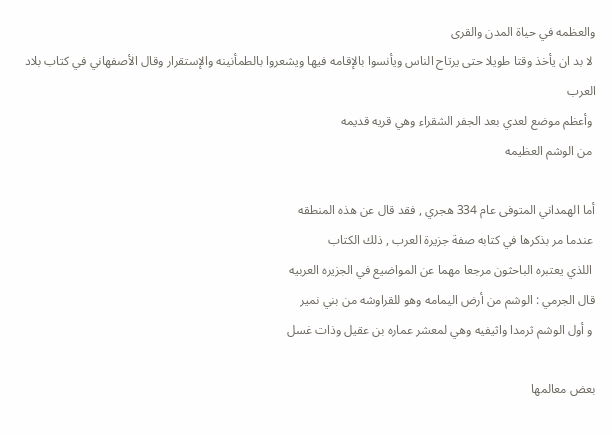والعظمه في حياة المدن والقرى
 لا بد ان يأخذ وقتا طويلا حتى يرتاح الناس ويأنسوا بالإقامه فيها ويشعروا بالطمأنينه والإستقرار وقال الأصفهاني في كتاب بلاد العرب
 وأعظم موضع لعدي بعد الجفر الشقراء وهي قريه قديمه
 من الوشم العظيمه

أما الهمداني المتوفى عام 334 هجري , فقد قال عن هذه المنطقه
 عندما مر بذكرها في كتابه صفة جزيرة العرب , ذلك الكتاب
 اللذي يعتبره الباحثون مرجعا مهما عن المواضيع في الجزيره العربيه
قال الجرمي : الوشم من أرض اليمامه وهو للقراوشه من بني نمير
 و أول الوشم ثرمدا واثيفيه وهي لمعشر عماره بن عقيل وذات غسل

بعض معالمها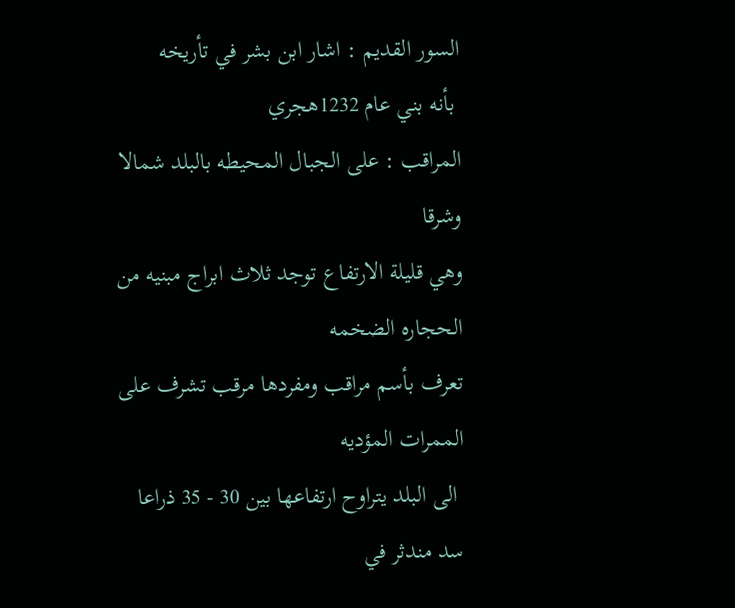السور القديم : اشار ابن بشر في تأريخه
 بأنه بني عام 1232هجري
المراقب : على الجبال المحيطه بالبلد شمالا وشرقا
وهي قليلة الارتفاع توجد ثلاث ابراج مبنيه من الحجاره الضخمه
تعرف بأسم مراقب ومفردها مرقب تشرف على الممرات المؤديه
 الى البلد يتراوح ارتفاعها بين 30 - 35 ذراعا
سد مندثر في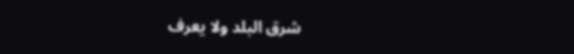شرق البلد ولا يعرف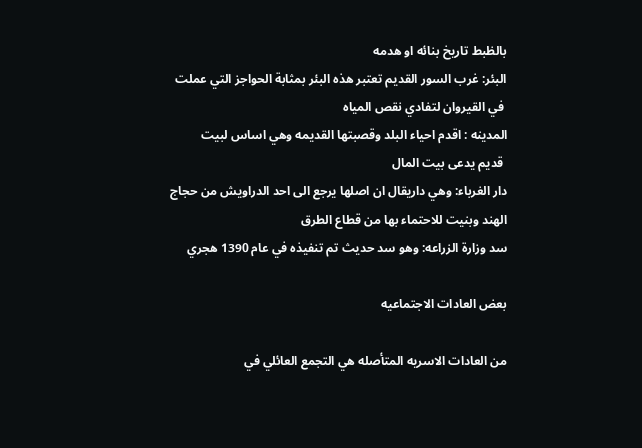بالظبط تاريخ بنائه او هدمه
البئر: غرب السور القديم تعتبر هذه البئر بمثابة الحواجز التي عملت
 في القيروان لتفادي نقص المياه
المدينه : اقدم احياء البلد وقصبتها القديمه وهي اساس لبيت
 قديم يدعى بيت المال
دار الغرباء: وهي داريقال ان اصلها يرجع الى احد الدراويش من حجاج
الهند وبنيت للاحتماء بها من قطاع الطرق
سد وزارة الزراعه: وهو سد حديث تم تنفيذه في عام 1390 هجري

بعض العادات الاجتماعيه

من العادات الاسريه المتأصله هي التجمع العائلي في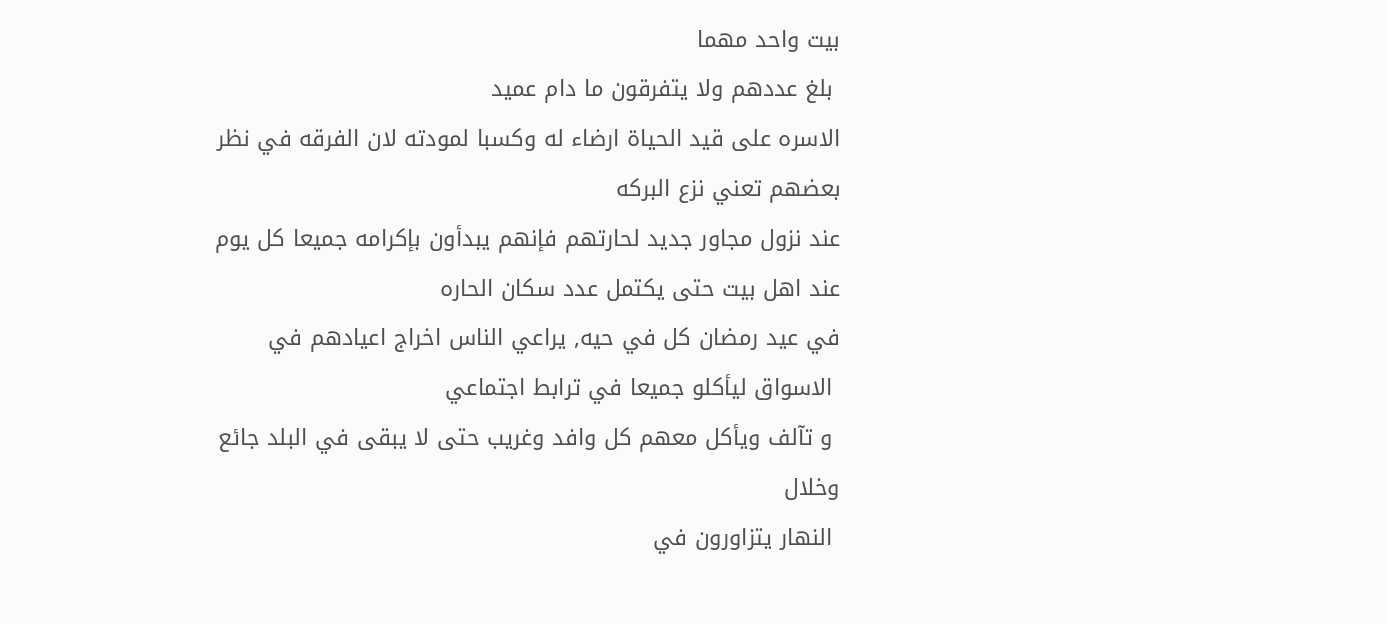بيت واحد مهما
 بلغ عددهم ولا يتفرقون ما دام عميد
الاسره على قيد الحياة ارضاء له وكسبا لمودته لان الفرقه في نظر
بعضهم تعني نزع البركه
عند نزول مجاور جديد لحارتهم فإنهم يبدأون بإكرامه جميعا كل يوم
عند اهل بيت حتى يكتمل عدد سكان الحاره
في عيد رمضان كل في حيه, يراعي الناس اخراج اعيادهم في
 الاسواق ليأكلو جميعا في ترابط اجتماعي
 و تآلف ويأكل معهم كل وافد وغريب حتى لا يبقى في البلد جائع وخلال
 النهار يتزاورون في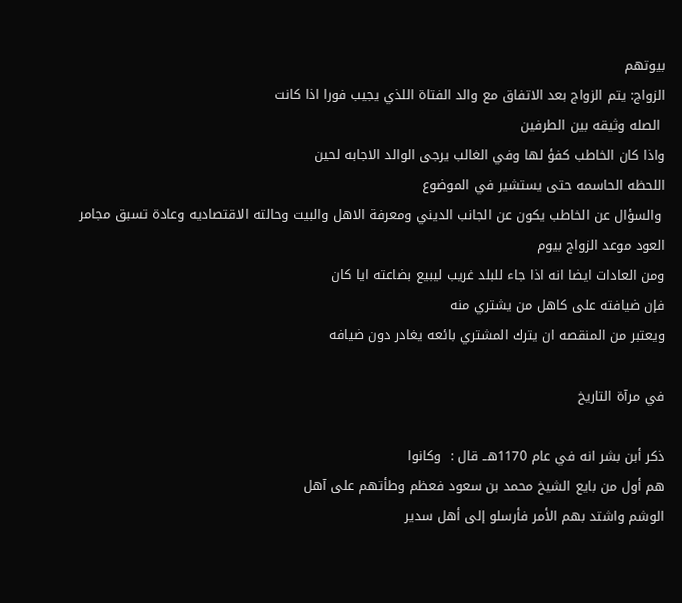بيوتهم
الزواج: يتم الزواج بعد الاتفاق مع والد الفتاة اللذي يجيب فورا اذا كانت
 الصله وثيقه بين الطرفين
واذا كان الخاطب كفؤ لها وفي الغالب يرجى الوالد الاجابه لحين
اللحظه الحاسمه حتى يستشير في الموضوع
 والسؤال عن الخاطب يكون عن الجانب الديني ومعرفة الاهل والبيت وحالته الاقتصاديه وعادة تسبق مجامر العود موعد الزواج بيوم
ومن العادات ايضا انه اذا جاء للبلد غريب ليبيع بضاعته ايا كان
فإن ضيافته على كاهل من يشتري منه
ويعتبر من المنقصه ان يترك المشتري بائعه يغادر دون ضيافه

في مرآة التاريخ

ذكر أبن بشر انه في عام 1170هــ قال :  وكانوا
هم أول من بايع الشيخ محمد بن سعود فعظم وطأتهم على آهل
الوشم واشتد بهم الأمر فأرسلو إلى أهل سدير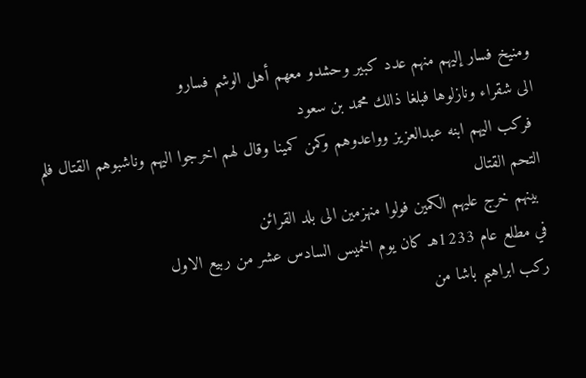ومنيخ فسار إليهم منهم عدد كبير وحشدو معهم أهل الوشم فسارو
الى شقراء ونازلوها فبلغا ذالك محمد بن سعود
 فركب اليهم ابنه عبدالعزيز وواعدوهم وكمن كمينا وقال لهم اخرجوا اليهم وناشبوهم القتال فلم التحم القتال
 بينهم خرج عليهم الكمين فولوا منهزمين الى بلد القرائن
في مطلع عام 1233هـ كان يوم الخميس السادس عشر من ربيع الاول
ركب ابراهيم باشا من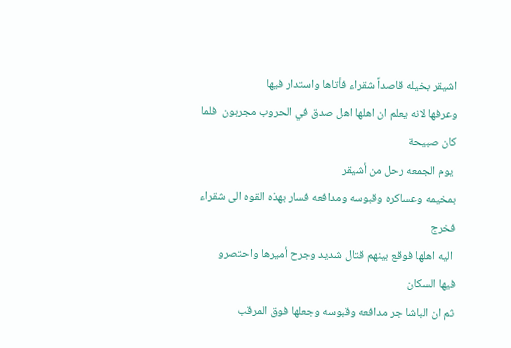اشيقر بخيله قاصداً شقراء فأتاها واستدار فيها
وعرفها لانه يعلم ان اهلها اهل صدق في الحروب مجربون  فلما كان صبيحة
 يوم الجمعه رحل من أشيقر
بمخيمه وعساكره وقبوسه ومدافعه فسار بهذه القوه الى شقراء فخرج
 اليه اهلها فوقع بينهم قتال شديد وجرح أميرها واحتصرو فيها السكان
ثم ان الباشا جر مدافعه وقبوسه وجعلها فوق المرقب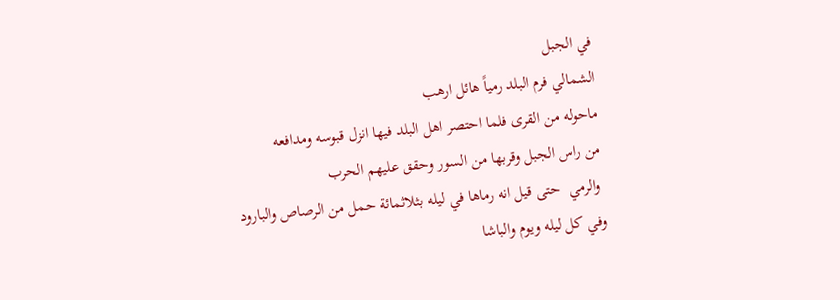في الجبل
الشمالي فرم البلد رمياً هائل ارهب
ماحوله من القرى فلما احتصر اهل البلد فيها انزل قبوسه ومدافعه
من راس الجبل وقربها من السور وحقق عليهم الحرب
 والرمي  حتى قيل انه رماها في ليله بثلاثمائة حمل من الرصاص والبارود
وفي كل ليله ويوم والباشا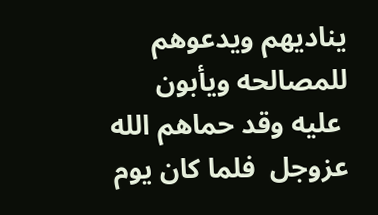يناديهم ويدعوهم للمصالحه ويأبون
 عليه وقد حماهم الله عزوجل  فلما كان يوم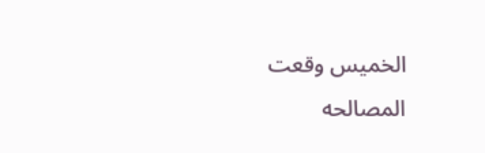الخميس وقعت المصالحه